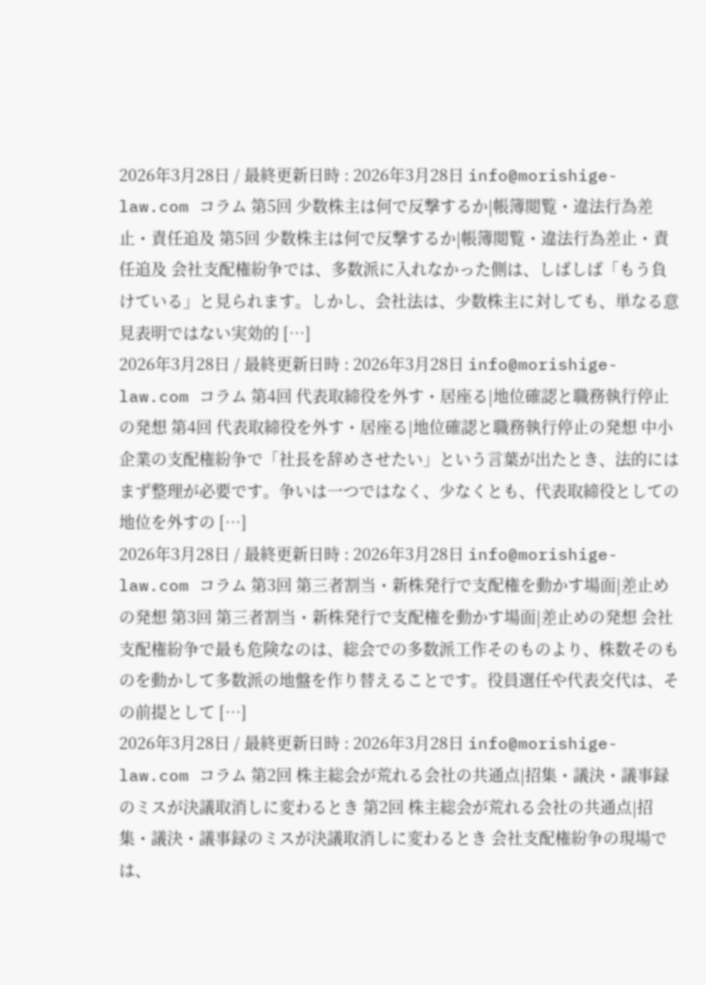2026年3月28日 / 最終更新日時 : 2026年3月28日 info@morishige-law.com コラム 第5回 少数株主は何で反撃するか|帳簿閲覧・違法行為差止・責任追及 第5回 少数株主は何で反撃するか|帳簿閲覧・違法行為差止・責任追及 会社支配権紛争では、多数派に入れなかった側は、しばしば「もう負けている」と見られます。しかし、会社法は、少数株主に対しても、単なる意見表明ではない実効的 […]
2026年3月28日 / 最終更新日時 : 2026年3月28日 info@morishige-law.com コラム 第4回 代表取締役を外す・居座る|地位確認と職務執行停止の発想 第4回 代表取締役を外す・居座る|地位確認と職務執行停止の発想 中小企業の支配権紛争で「社長を辞めさせたい」という言葉が出たとき、法的にはまず整理が必要です。争いは一つではなく、少なくとも、代表取締役としての地位を外すの […]
2026年3月28日 / 最終更新日時 : 2026年3月28日 info@morishige-law.com コラム 第3回 第三者割当・新株発行で支配権を動かす場面|差止めの発想 第3回 第三者割当・新株発行で支配権を動かす場面|差止めの発想 会社支配権紛争で最も危険なのは、総会での多数派工作そのものより、株数そのものを動かして多数派の地盤を作り替えることです。役員選任や代表交代は、その前提として […]
2026年3月28日 / 最終更新日時 : 2026年3月28日 info@morishige-law.com コラム 第2回 株主総会が荒れる会社の共通点|招集・議決・議事録のミスが決議取消しに変わるとき 第2回 株主総会が荒れる会社の共通点|招集・議決・議事録のミスが決議取消しに変わるとき 会社支配権紛争の現場では、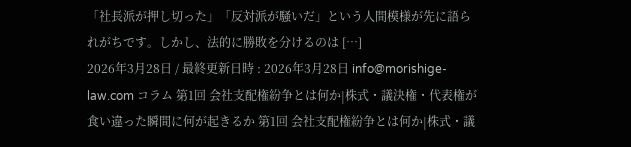「社長派が押し切った」「反対派が騒いだ」という人間模様が先に語られがちです。しかし、法的に勝敗を分けるのは […]
2026年3月28日 / 最終更新日時 : 2026年3月28日 info@morishige-law.com コラム 第1回 会社支配権紛争とは何か|株式・議決権・代表権が食い違った瞬間に何が起きるか 第1回 会社支配権紛争とは何か|株式・議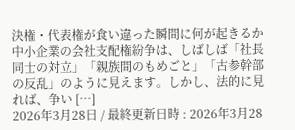決権・代表権が食い違った瞬間に何が起きるか 中小企業の会社支配権紛争は、しばしば「社長同士の対立」「親族間のもめごと」「古参幹部の反乱」のように見えます。しかし、法的に見れば、争い […]
2026年3月28日 / 最終更新日時 : 2026年3月28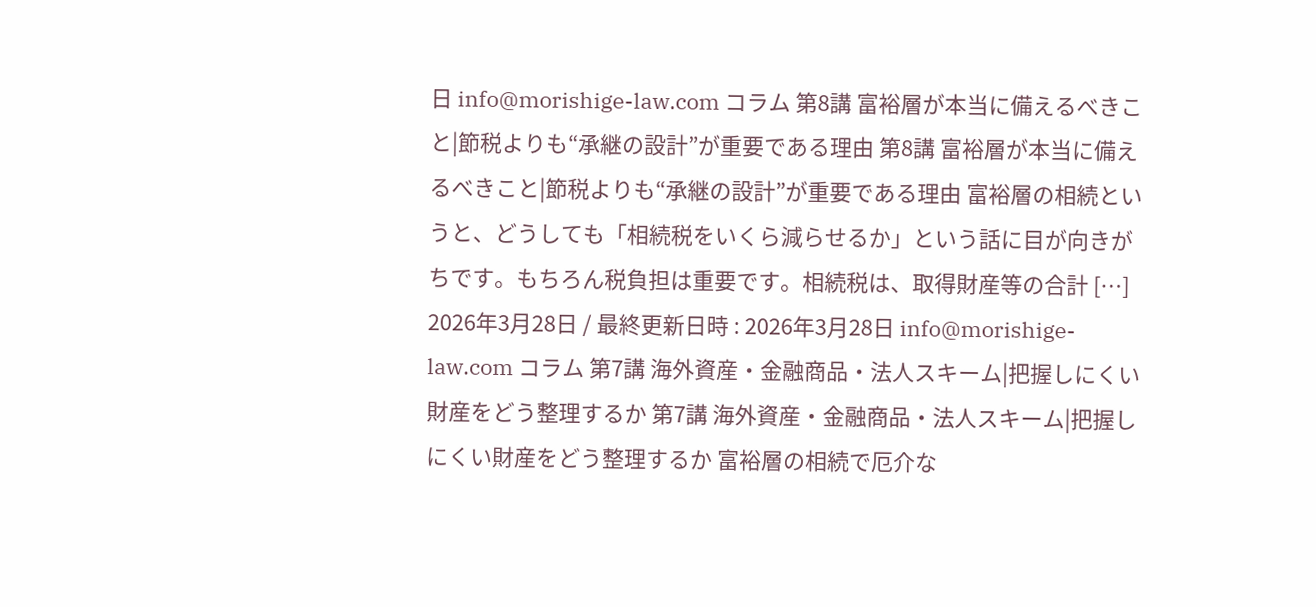日 info@morishige-law.com コラム 第8講 富裕層が本当に備えるべきこと|節税よりも“承継の設計”が重要である理由 第8講 富裕層が本当に備えるべきこと|節税よりも“承継の設計”が重要である理由 富裕層の相続というと、どうしても「相続税をいくら減らせるか」という話に目が向きがちです。もちろん税負担は重要です。相続税は、取得財産等の合計 […]
2026年3月28日 / 最終更新日時 : 2026年3月28日 info@morishige-law.com コラム 第7講 海外資産・金融商品・法人スキーム|把握しにくい財産をどう整理するか 第7講 海外資産・金融商品・法人スキーム|把握しにくい財産をどう整理するか 富裕層の相続で厄介な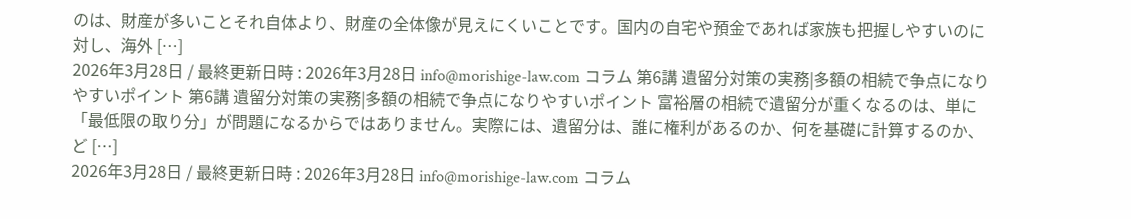のは、財産が多いことそれ自体より、財産の全体像が見えにくいことです。国内の自宅や預金であれば家族も把握しやすいのに対し、海外 […]
2026年3月28日 / 最終更新日時 : 2026年3月28日 info@morishige-law.com コラム 第6講 遺留分対策の実務|多額の相続で争点になりやすいポイント 第6講 遺留分対策の実務|多額の相続で争点になりやすいポイント 富裕層の相続で遺留分が重くなるのは、単に「最低限の取り分」が問題になるからではありません。実際には、遺留分は、誰に権利があるのか、何を基礎に計算するのか、ど […]
2026年3月28日 / 最終更新日時 : 2026年3月28日 info@morishige-law.com コラム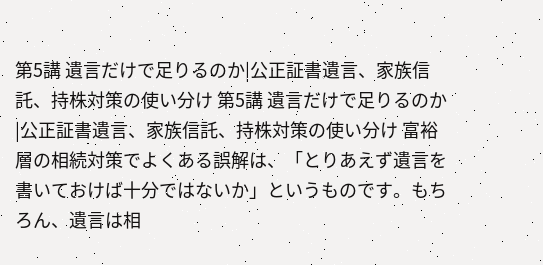第5講 遺言だけで足りるのか|公正証書遺言、家族信託、持株対策の使い分け 第5講 遺言だけで足りるのか|公正証書遺言、家族信託、持株対策の使い分け 富裕層の相続対策でよくある誤解は、「とりあえず遺言を書いておけば十分ではないか」というものです。もちろん、遺言は相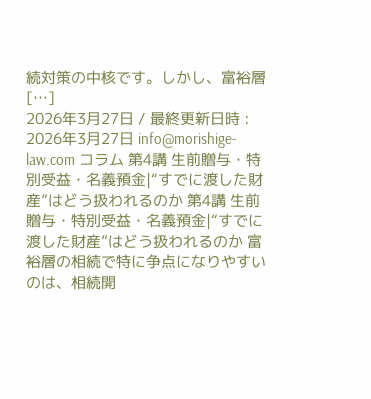続対策の中核です。しかし、富裕層 […]
2026年3月27日 / 最終更新日時 : 2026年3月27日 info@morishige-law.com コラム 第4講 生前贈与・特別受益・名義預金|“すでに渡した財産”はどう扱われるのか 第4講 生前贈与・特別受益・名義預金|“すでに渡した財産”はどう扱われるのか 富裕層の相続で特に争点になりやすいのは、相続開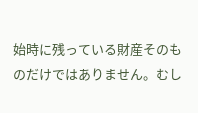始時に残っている財産そのものだけではありません。むし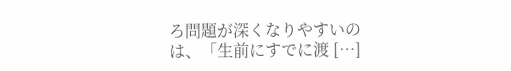ろ問題が深くなりやすいのは、「生前にすでに渡 […]